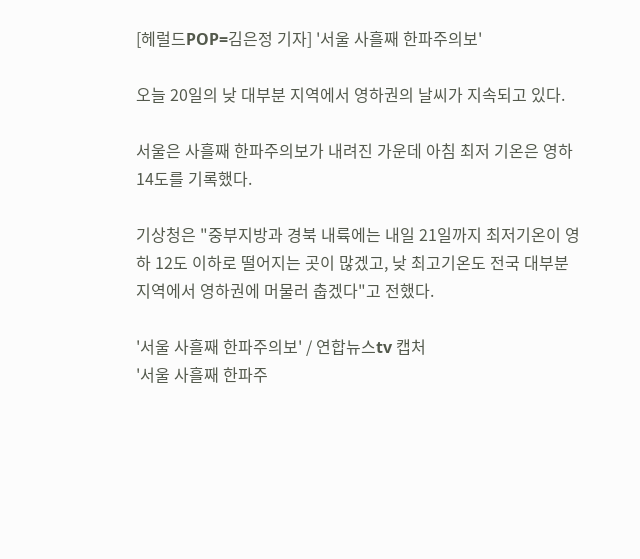[헤럴드POP=김은정 기자] '서울 사흘째 한파주의보'

오늘 20일의 낮 대부분 지역에서 영하권의 날씨가 지속되고 있다.

서울은 사흘째 한파주의보가 내려진 가운데 아침 최저 기온은 영하 14도를 기록했다.

기상청은 "중부지방과 경북 내륙에는 내일 21일까지 최저기온이 영하 12도 이하로 떨어지는 곳이 많겠고, 낮 최고기온도 전국 대부분 지역에서 영하권에 머물러 춥겠다"고 전했다.

'서울 사흘째 한파주의보' / 연합뉴스tv 캡처
'서울 사흘째 한파주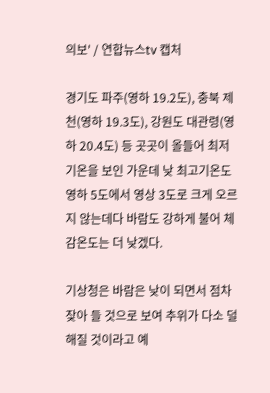의보' / 연합뉴스tv 캡처

경기도 파주(영하 19.2도), 충북 제천(영하 19.3도), 강원도 대관령(영하 20.4도) 등 곳곳이 올들어 최저 기온을 보인 가운데 낮 최고기온도 영하 5도에서 영상 3도로 크게 오르지 않는데다 바람도 강하게 불어 체감온도는 더 낮겠다.

기상청은 바람은 낮이 되면서 점차 잦아 들 것으로 보여 추위가 다소 덜해질 것이라고 예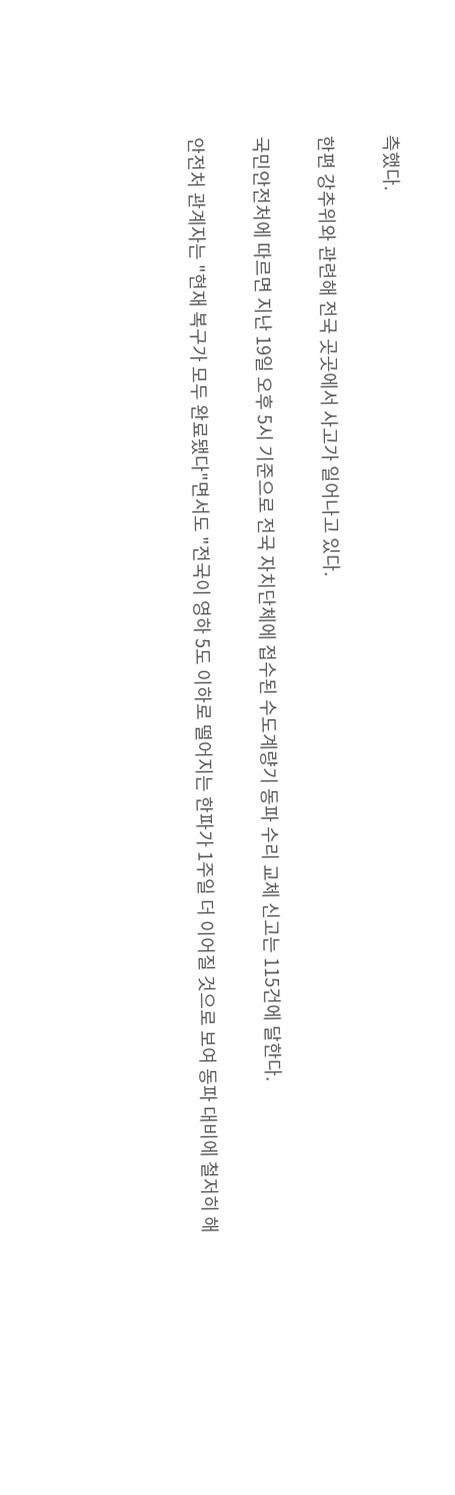측했다.

한편 강추위와 관련해 전국 곳곳에서 사고가 일어나고 있다.

국민안전처에 따르면 지난 19일 오후 5시 기준으로 전국 자치단체에 접수된 수도계량기 동파 수리 교체 신고는 115건에 달한다.

안전처 관계자는 "현재 복구가 모두 완료됐다"면서도 "전국이 영하 5도 이하로 떨어지는 한파가 1주일 더 이어질 것으로 보여 동파 대비에 철저히 해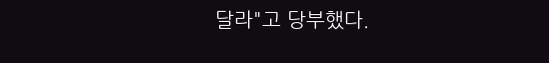달라"고 당부했다.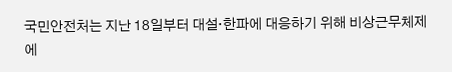국민안전처는 지난 18일부터 대설·한파에 대응하기 위해 비상근무체제에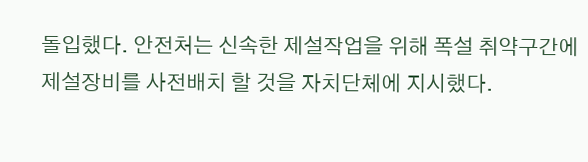돌입했다. 안전처는 신속한 제설작업을 위해 폭설 취약구간에 제설장비를 사전배치 할 것을 자치단체에 지시했다.